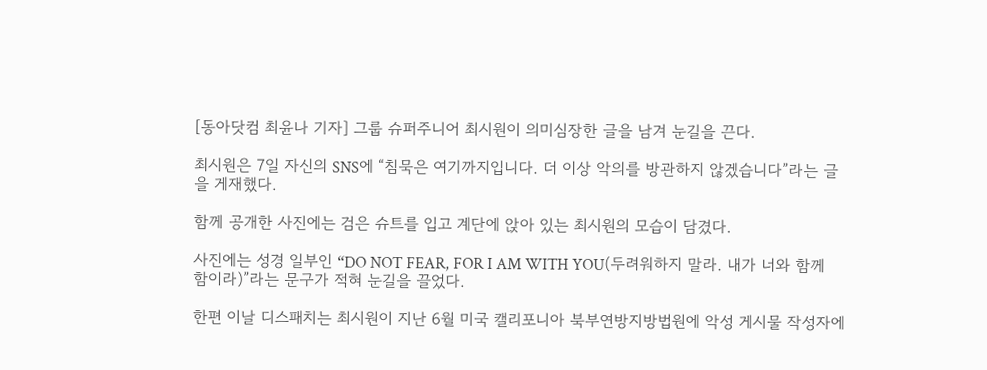[동아닷컴 최윤나 기자] 그룹 슈퍼주니어 최시원이 의미심장한 글을 남겨 눈길을 끈다.

최시원은 7일 자신의 SNS에 “침묵은 여기까지입니다. 더 이상 악의를 방관하지 않겠습니다”라는 글을 게재했다.

함께 공개한 사진에는 검은 슈트를 입고 계단에 앉아 있는 최시원의 모습이 담겼다.

사진에는 성경 일부인 “DO NOT FEAR, FOR I AM WITH YOU(두려워하지 말라. 내가 너와 함께함이라)”라는 문구가 적혀 눈길을 끌었다.

한편 이날 디스패치는 최시원이 지난 6월 미국 캘리포니아 북부연방지방법원에 악성 게시물 작성자에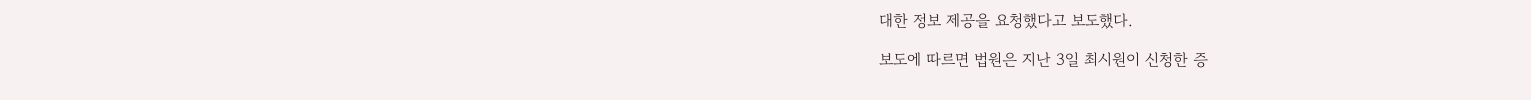대한 정보 제공을 요청했다고 보도했다.

보도에 따르면 법원은 지난 3일 최시원이 신청한 증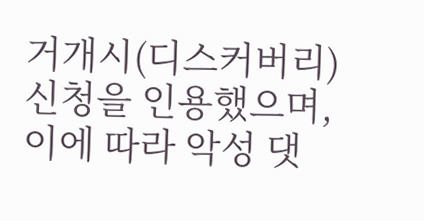거개시(디스커버리) 신청을 인용했으며, 이에 따라 악성 댓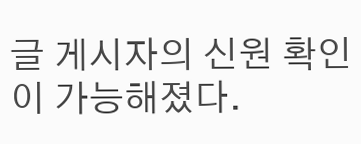글 게시자의 신원 확인이 가능해졌다.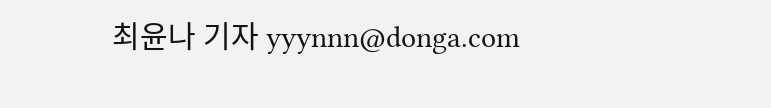최윤나 기자 yyynnn@donga.com